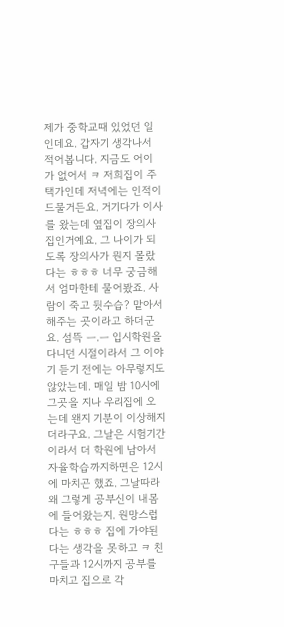제가 중학교때 있었던 일인데요. 갑자기 생각나서 적어봅니다. 지금도 어이가 없어서 ㅋ 저희집이 주택가인데 저녁에는 인적이 드물거든요. 거기다가 이사를 왔는데 옆집이 장의사집인거예요. 그 나이가 되도록 장의사가 뭔지 몰랐다는 ㅎㅎㅎ 너무 궁금해서 엄마한테 물어봤죠. 사람이 죽고 뒷수습? 맡아서 해주는 곳이라고 하더군요. 섬뜩 ㅡ.ㅡ 입시학원을 다니던 시절이라서 그 이야기 듣기 전에는 아무렇지도 않았는데. 매일 밤 10시에 그곳을 지나 우리집에 오는데 왠지 기분이 이상해지더라구요. 그날은 시험기간이라서 더 학원에 남아서 자율학습까지하면은 12시에 마치곤 했죠. 그날따라 왜 그렇게 공부신이 내몸에 들어왔는지. 원망스럽다는 ㅎㅎㅎ 집에 가야된다는 생각을 못하고 ㅋ 친구들과 12시까지 공부를 마치고 집으로 각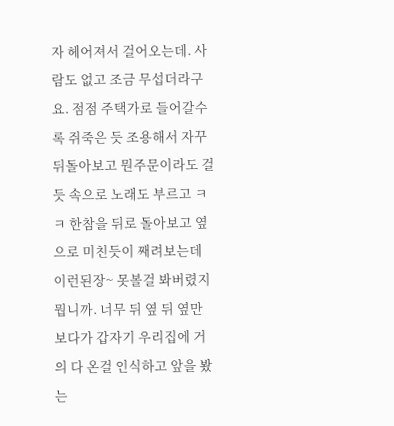자 헤어져서 걸어오는데. 사람도 없고 조금 무섭더라구요. 점점 주택가로 들어갈수록 쥐죽은 듯 조용해서 자꾸 뒤돌아보고 뭔주문이라도 걸듯 속으로 노래도 부르고 ㅋㅋ 한참을 뒤로 돌아보고 옆으로 미친듯이 째려보는데 이런된장~ 못볼걸 봐버렸지 뭡니까. 너무 뒤 옆 뒤 옆만 보다가 갑자기 우리집에 거의 다 온걸 인식하고 앞을 봤는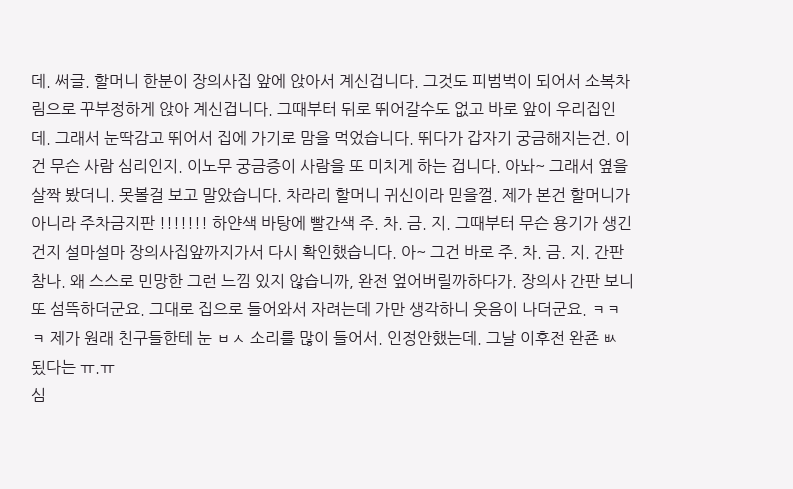데. 써글. 할머니 한분이 장의사집 앞에 앉아서 계신겁니다. 그것도 피범벅이 되어서 소복차림으로 꾸부정하게 앉아 계신겁니다. 그때부터 뒤로 뛰어갈수도 없고 바로 앞이 우리집인데. 그래서 눈딱감고 뛰어서 집에 가기로 맘을 먹었습니다. 뛰다가 갑자기 궁금해지는건. 이건 무슨 사람 심리인지. 이노무 궁금증이 사람을 또 미치게 하는 겁니다. 아놔~ 그래서 옆을 살짝 봤더니. 못볼걸 보고 말았습니다. 차라리 할머니 귀신이라 믿을껄. 제가 본건 할머니가 아니라 주차금지판 !!!!!!! 하얀색 바탕에 빨간색 주. 차. 금. 지. 그때부터 무슨 용기가 생긴건지 설마설마 장의사집앞까지가서 다시 확인했습니다. 아~ 그건 바로 주. 차. 금. 지. 간판 참나. 왜 스스로 민망한 그런 느낌 있지 않습니까, 완전 엎어버릴까하다가. 장의사 간판 보니 또 섬뜩하더군요. 그대로 집으로 들어와서 자려는데 가만 생각하니 웃음이 나더군요. ㅋㅋㅋ 제가 원래 친구들한테 눈 ㅂㅅ 소리를 많이 들어서. 인정안했는데. 그날 이후전 완죤 ㅄ 됬다는 ㅠ.ㅠ
심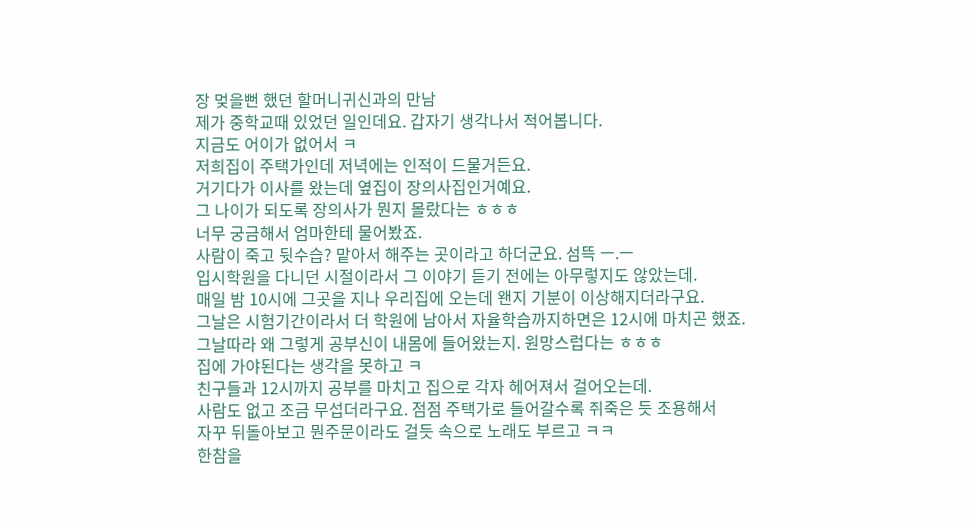장 멎을뻔 했던 할머니귀신과의 만남
제가 중학교때 있었던 일인데요. 갑자기 생각나서 적어봅니다.
지금도 어이가 없어서 ㅋ
저희집이 주택가인데 저녁에는 인적이 드물거든요.
거기다가 이사를 왔는데 옆집이 장의사집인거예요.
그 나이가 되도록 장의사가 뭔지 몰랐다는 ㅎㅎㅎ
너무 궁금해서 엄마한테 물어봤죠.
사람이 죽고 뒷수습? 맡아서 해주는 곳이라고 하더군요. 섬뜩 ㅡ.ㅡ
입시학원을 다니던 시절이라서 그 이야기 듣기 전에는 아무렇지도 않았는데.
매일 밤 10시에 그곳을 지나 우리집에 오는데 왠지 기분이 이상해지더라구요.
그날은 시험기간이라서 더 학원에 남아서 자율학습까지하면은 12시에 마치곤 했죠.
그날따라 왜 그렇게 공부신이 내몸에 들어왔는지. 원망스럽다는 ㅎㅎㅎ
집에 가야된다는 생각을 못하고 ㅋ
친구들과 12시까지 공부를 마치고 집으로 각자 헤어져서 걸어오는데.
사람도 없고 조금 무섭더라구요. 점점 주택가로 들어갈수록 쥐죽은 듯 조용해서
자꾸 뒤돌아보고 뭔주문이라도 걸듯 속으로 노래도 부르고 ㅋㅋ
한참을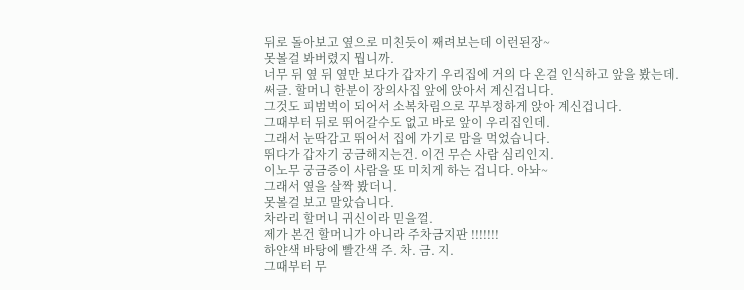뒤로 돌아보고 옆으로 미친듯이 째려보는데 이런된장~
못볼걸 봐버렸지 뭡니까.
너무 뒤 옆 뒤 옆만 보다가 갑자기 우리집에 거의 다 온걸 인식하고 앞을 봤는데.
써글. 할머니 한분이 장의사집 앞에 앉아서 계신겁니다.
그것도 피범벅이 되어서 소복차림으로 꾸부정하게 앉아 계신겁니다.
그때부터 뒤로 뛰어갈수도 없고 바로 앞이 우리집인데.
그래서 눈딱감고 뛰어서 집에 가기로 맘을 먹었습니다.
뛰다가 갑자기 궁금해지는건. 이건 무슨 사람 심리인지.
이노무 궁금증이 사람을 또 미치게 하는 겁니다. 아놔~
그래서 옆을 살짝 봤더니.
못볼걸 보고 말았습니다.
차라리 할머니 귀신이라 믿을껄.
제가 본건 할머니가 아니라 주차금지판 !!!!!!!
하얀색 바탕에 빨간색 주. 차. 금. 지.
그때부터 무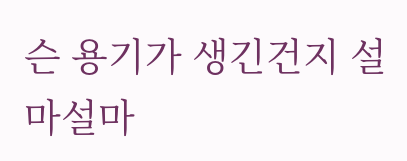슨 용기가 생긴건지 설마설마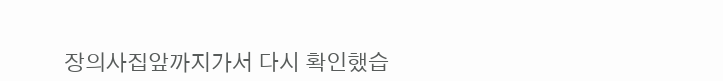장의사집앞까지가서 다시 확인했습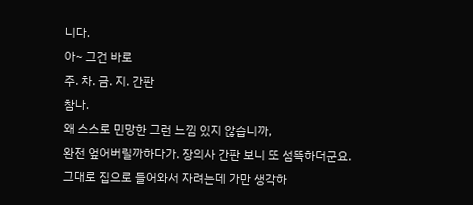니다.
아~ 그건 바로
주. 차. 금. 지. 간판
참나.
왜 스스로 민망한 그런 느낌 있지 않습니까,
완전 엎어버릴까하다가. 장의사 간판 보니 또 섬뜩하더군요.
그대로 집으로 들어와서 자려는데 가만 생각하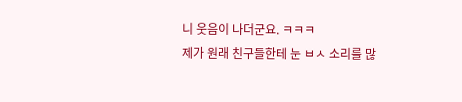니 웃음이 나더군요. ㅋㅋㅋ
제가 원래 친구들한테 눈 ㅂㅅ 소리를 많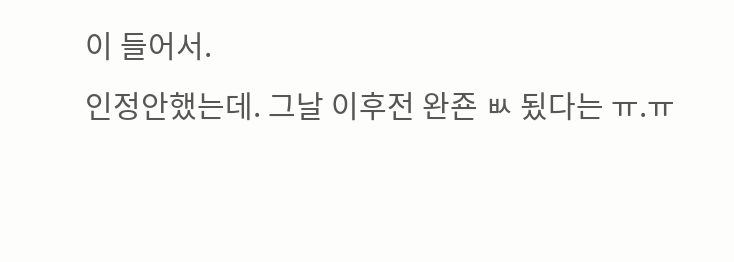이 들어서.
인정안했는데. 그날 이후전 완죤 ㅄ 됬다는 ㅠ.ㅠ